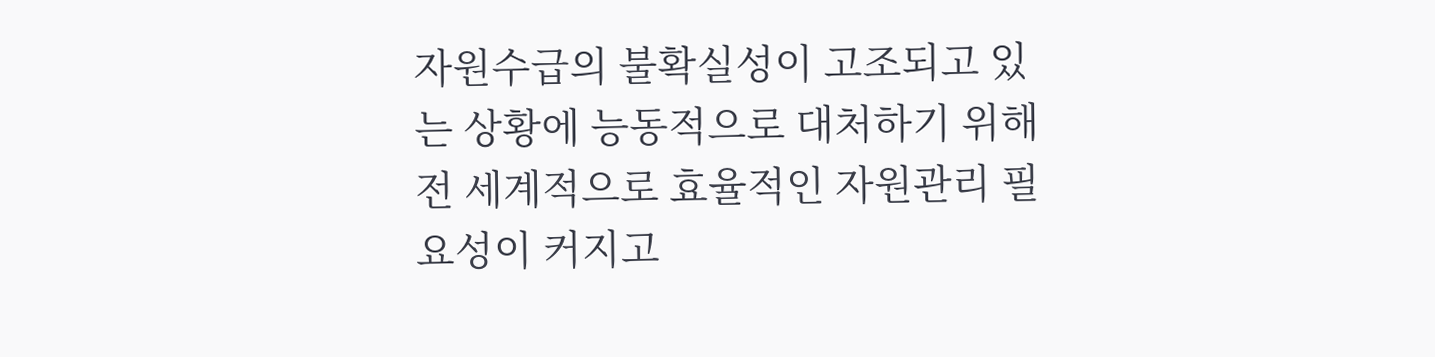자원수급의 불확실성이 고조되고 있는 상황에 능동적으로 대처하기 위해 전 세계적으로 효율적인 자원관리 필요성이 커지고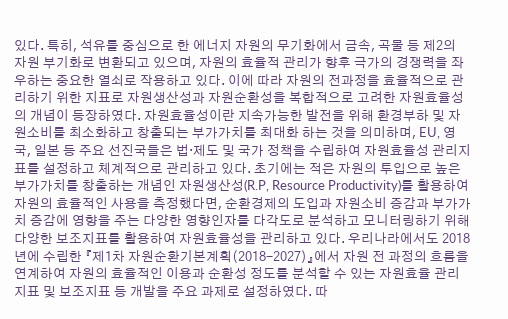있다. 특히, 석유를 중심으로 한 에너지 자원의 무기화에서 금속, 곡물 등 제2의 자원 부기화로 변환되고 있으며, 자원의 효율적 관리가 향후 극가의 경쟁력을 좌우하는 중요한 열쇠로 작용하고 있다. 이에 따라 자원의 전과정을 효율적으로 관리하기 위한 지표로 자원생산성과 자원순환성을 복합적으로 고려한 자원효율성의 개념이 등장하였다. 자원효율성이란 지속가능한 발전을 위해 환경부하 및 자원소비를 최소화하고 창출되는 부가가치를 최대화 하는 것을 의미하며, EU, 영국, 일본 등 주요 선진국들은 법·제도 및 국가 정책을 수립하여 자원효율성 관리지표를 설정하고 체계적으로 관리하고 있다. 초기에는 적은 자원의 투입으로 높은 부가가치를 창출하는 개념인 자원생산성(R.P, Resource Productivity)를 활용하여 자원의 효율적인 사용을 측정했다면, 순환경제의 도입과 자원소비 증감과 부가가치 증감에 영향을 주는 다양한 영향인자를 다각도로 분석하고 모니터링하기 위해 다양한 보조지표를 활용하여 자원효율성을 관리하고 있다. 우리나라에서도 2018년에 수립한 『제1차 자원순환기본계획(2018-2027)』에서 자원 전 과정의 흐름을 연계하여 자원의 효율적인 이용과 순환성 정도를 분석할 수 있는 자원효율 관리 지표 및 보조지표 등 개발을 주요 과제로 설정하였다. 따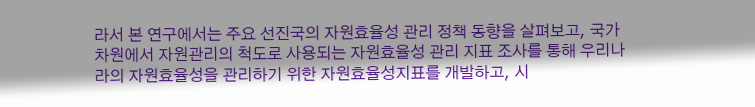라서 본 연구에서는 주요 선진국의 자원효율성 관리 정책 동향을 살펴보고, 국가 차원에서 자원관리의 척도로 사용되는 자원효율성 관리 지표 조사를 통해 우리나라의 자원효율성을 관리하기 위한 자원효율성지표를 개발하고, 시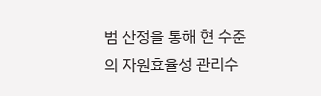범 산정을 통해 현 수준의 자원효율성 관리수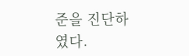준을 진단하였다.